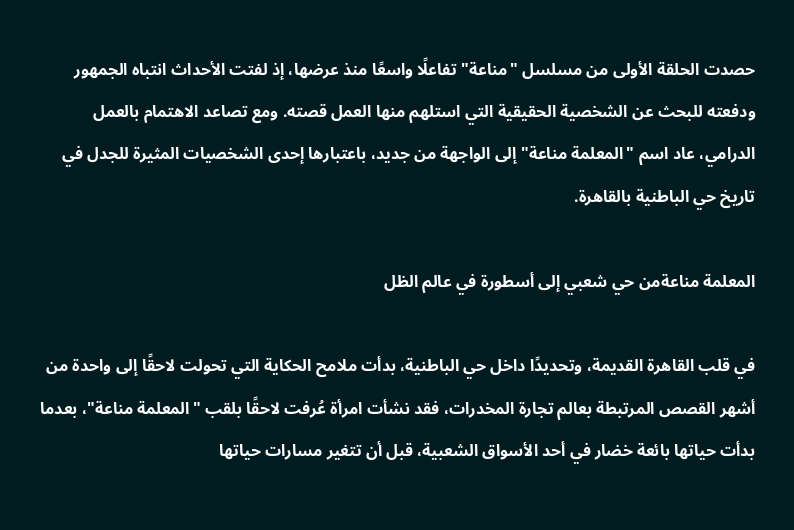حصدت الحلقة الأولى من مسلسل "مناعة" تفاعلًا واسعًا منذ عرضها، إذ لفتت الأحداث انتباه الجمهور ودفعته للبحث عن الشخصية الحقيقية التي استلهم منها العمل قصته. ومع تصاعد الاهتمام بالعمل الدرامي، عاد اسم "المعلمة مناعة" إلى الواجهة من جديد، باعتبارها إحدى الشخصيات المثيرة للجدل في تاريخ حي الباطنية بالقاهرة.

المعلمة مناعةمن حي شعبي إلى أسطورة في عالم الظل

في قلب القاهرة القديمة، وتحديدًا داخل حي الباطنية، بدأت ملامح الحكاية التي تحولت لاحقًا إلى واحدة من أشهر القصص المرتبطة بعالم تجارة المخدرات، فقد نشأت امرأة عُرفت لاحقًا بلقب "المعلمة مناعة"، بعدما بدأت حياتها بائعة خضار في أحد الأسواق الشعبية، قبل أن تتغير مسارات حياتها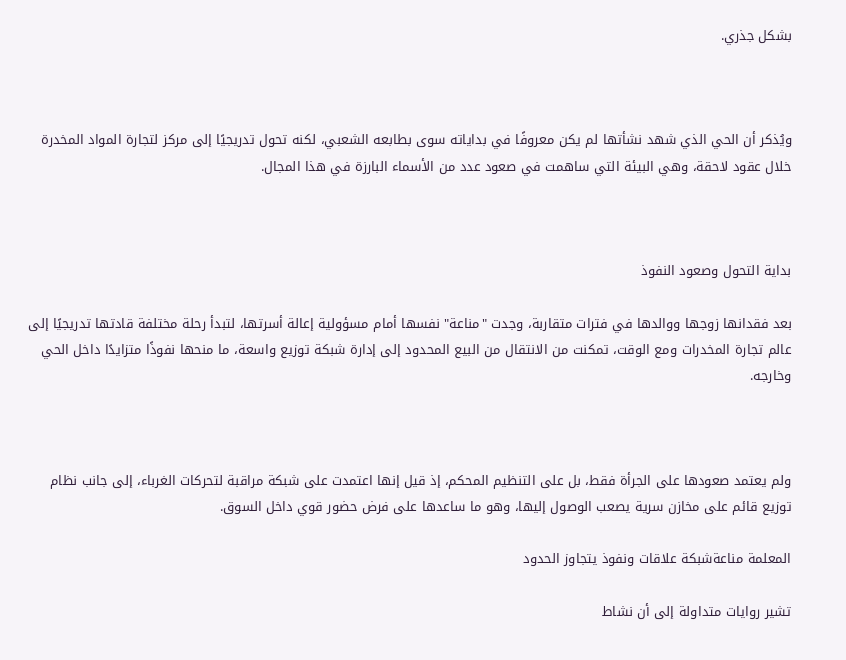بشكل جذري.



ويُذكر أن الحي الذي شهد نشأتها لم يكن معروفًا في بداياته سوى بطابعه الشعبي، لكنه تحول تدريجيًا إلى مركز لتجارة المواد المخدرة خلال عقود لاحقة، وهي البيئة التي ساهمت في صعود عدد من الأسماء البارزة في هذا المجال.



بداية التحول وصعود النفوذ

بعد فقدانها زوجها ووالدها في فترات متقاربة، وجدت "مناعة" نفسها أمام مسؤولية إعالة أسرتها، لتبدأ رحلة مختلفة قادتها تدريجيًا إلى عالم تجارة المخدرات ومع الوقت، تمكنت من الانتقال من البيع المحدود إلى إدارة شبكة توزيع واسعة، ما منحها نفوذًا متزايدًا داخل الحي وخارجه.



ولم يعتمد صعودها على الجرأة فقط، بل على التنظيم المحكم، إذ قيل إنها اعتمدت على شبكة مراقبة لتحركات الغرباء، إلى جانب نظام توزيع قائم على مخازن سرية يصعب الوصول إليها، وهو ما ساعدها على فرض حضور قوي داخل السوق.

المعلمة مناعةشبكة علاقات ونفوذ يتجاوز الحدود

تشير روايات متداولة إلى أن نشاط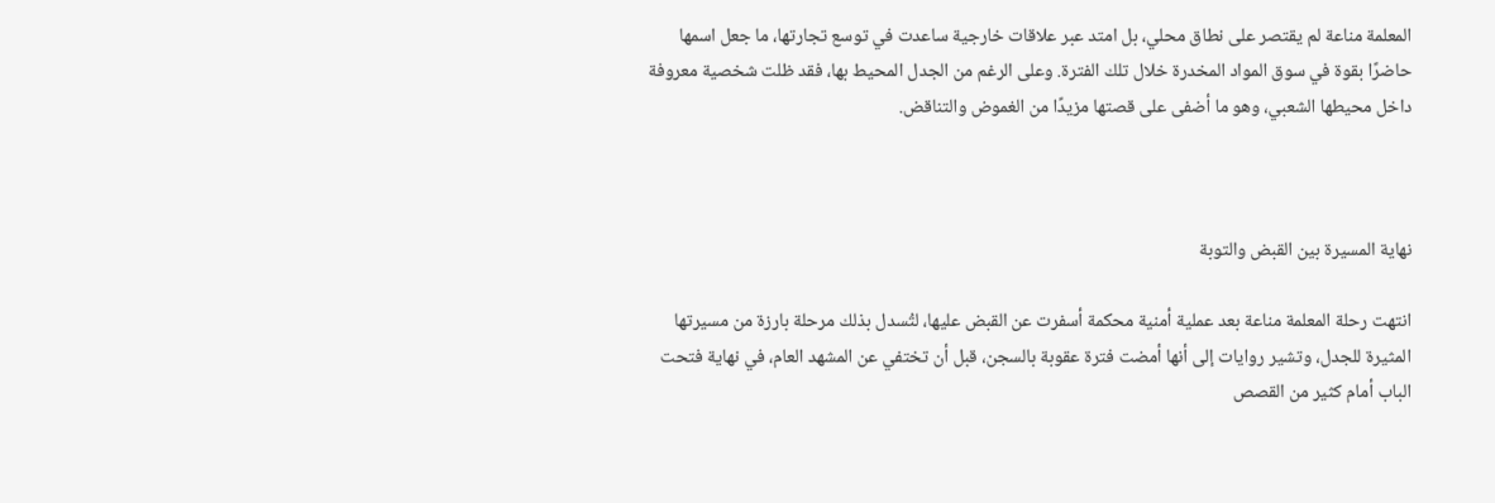المعلمة مناعة لم يقتصر على نطاق محلي، بل امتد عبر علاقات خارجية ساعدت في توسع تجارتها، ما جعل اسمها حاضرًا بقوة في سوق المواد المخدرة خلال تلك الفترة. وعلى الرغم من الجدل المحيط بها، فقد ظلت شخصية معروفة داخل محيطها الشعبي، وهو ما أضفى على قصتها مزيدًا من الغموض والتناقض.



نهاية المسيرة بين القبض والتوبة

انتهت رحلة المعلمة مناعة بعد عملية أمنية محكمة أسفرت عن القبض عليها، لتُسدل بذلك مرحلة بارزة من مسيرتها المثيرة للجدل، وتشير روايات إلى أنها أمضت فترة عقوبة بالسجن، قبل أن تختفي عن المشهد العام، في نهاية فتحت الباب أمام كثير من القصص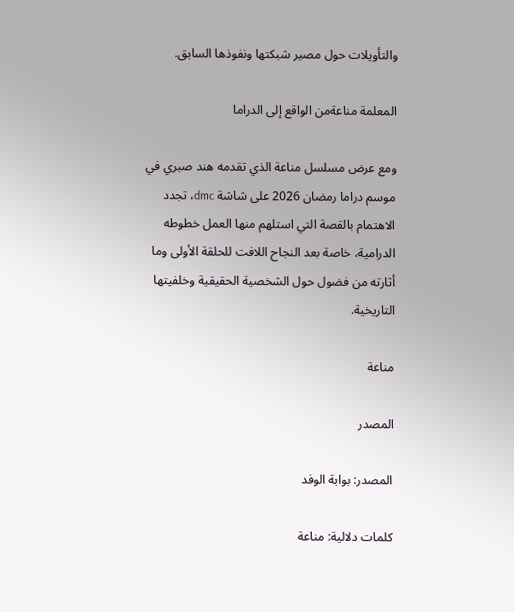والتأويلات حول مصير شبكتها ونفوذها السابق.

المعلمة مناعةمن الواقع إلى الدراما

ومع عرض مسلسل مناعة الذي تقدمه هند صبري في موسم دراما رمضان 2026 على شاشة dmc، تجدد الاهتمام بالقصة التي استلهم منها العمل خطوطه الدرامية، خاصة بعد النجاح اللافت للحلقة الأولى وما أثارته من فضول حول الشخصية الحقيقية وخلفيتها التاريخية.

مناعة

المصدر

المصدر: بوابة الوفد

كلمات دلالية: مناعة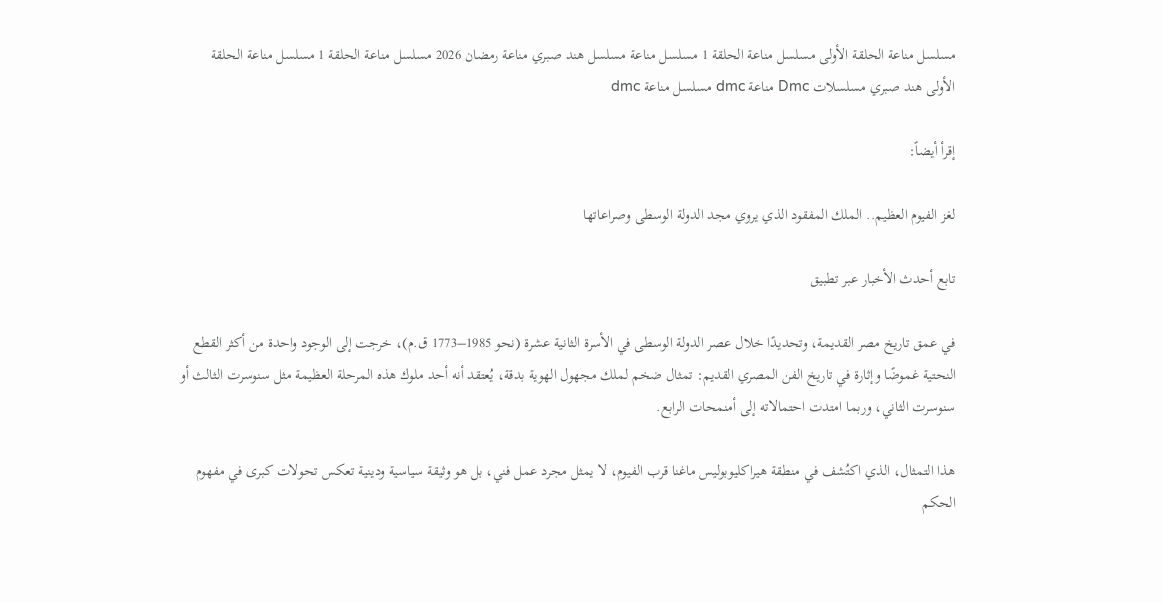مسلسل مناعة الحلقة الأولى مسلسل مناعة الحلقة 1 مسلسل مناعة مسلسل هند صبري مناعة رمضان 2026 مسلسل مناعة الحلقة 1 مسلسل مناعة الحلقة الأولى هند صبري مسلسلات Dmc مناعة dmc مسلسل مناعة dmc

إقرأ أيضاً:

لغز الفيوم العظيم.. الملك المفقود الذي يروي مجد الدولة الوسطى وصراعاتها

تابع أحدث الأخبار عبر تطبيق

في عمق تاريخ مصر القديمة، وتحديدًا خلال عصر الدولة الوسطى في الأسرة الثانية عشرة (نحو 1985–1773 ق.م)، خرجت إلى الوجود واحدة من أكثر القطع النحتية غموضًا وإثارة في تاريخ الفن المصري القديم: تمثال ضخم لملك مجهول الهوية بدقة، يُعتقد أنه أحد ملوك هذه المرحلة العظيمة مثل سنوسرت الثالث أو سنوسرت الثاني، وربما امتدت احتمالاته إلى أمنمحات الرابع.

هذا التمثال، الذي اكتُشف في منطقة هيراكليوبوليس ماغنا قرب الفيوم، لا يمثل مجرد عمل فني، بل هو وثيقة سياسية ودينية تعكس تحولات كبرى في مفهوم الحكم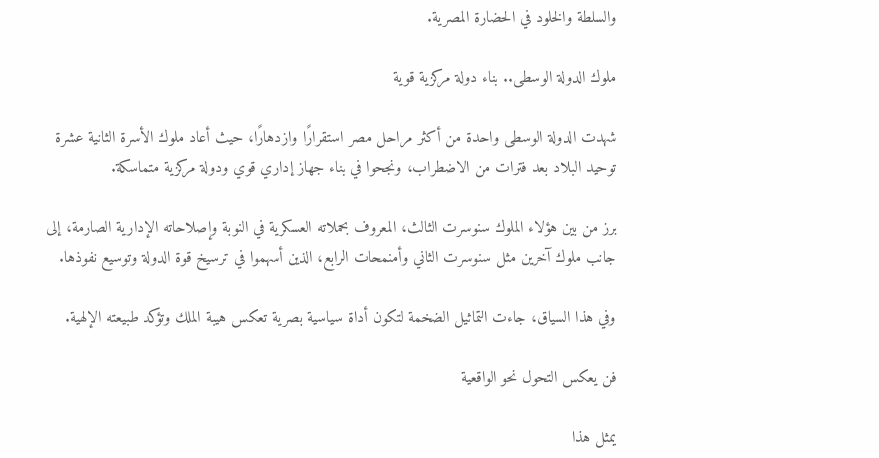والسلطة والخلود في الحضارة المصرية.

ملوك الدولة الوسطى.. بناء دولة مركزية قوية

شهدت الدولة الوسطى واحدة من أكثر مراحل مصر استقرارًا وازدهارًا، حيث أعاد ملوك الأسرة الثانية عشرة توحيد البلاد بعد فترات من الاضطراب، ونجحوا في بناء جهاز إداري قوي ودولة مركزية متماسكة.

برز من بين هؤلاء الملوك سنوسرت الثالث، المعروف بحملاته العسكرية في النوبة وإصلاحاته الإدارية الصارمة، إلى جانب ملوك آخرين مثل سنوسرت الثاني وأمنمحات الرابع، الذين أسهموا في ترسيخ قوة الدولة وتوسيع نفوذها.

وفي هذا السياق، جاءت التماثيل الضخمة لتكون أداة سياسية بصرية تعكس هيبة الملك وتؤكد طبيعته الإلهية.

فن يعكس التحول نحو الواقعية

يمثل هذا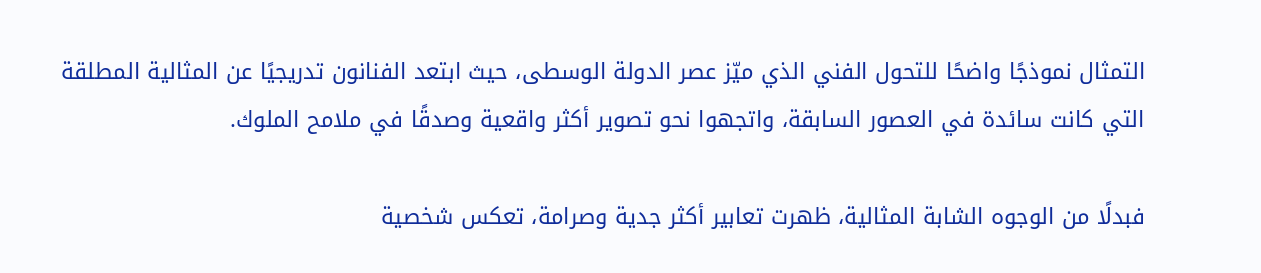التمثال نموذجًا واضحًا للتحول الفني الذي ميّز عصر الدولة الوسطى، حيث ابتعد الفنانون تدريجيًا عن المثالية المطلقة التي كانت سائدة في العصور السابقة، واتجهوا نحو تصوير أكثر واقعية وصدقًا في ملامح الملوك.

فبدلًا من الوجوه الشابة المثالية، ظهرت تعابير أكثر جدية وصرامة، تعكس شخصية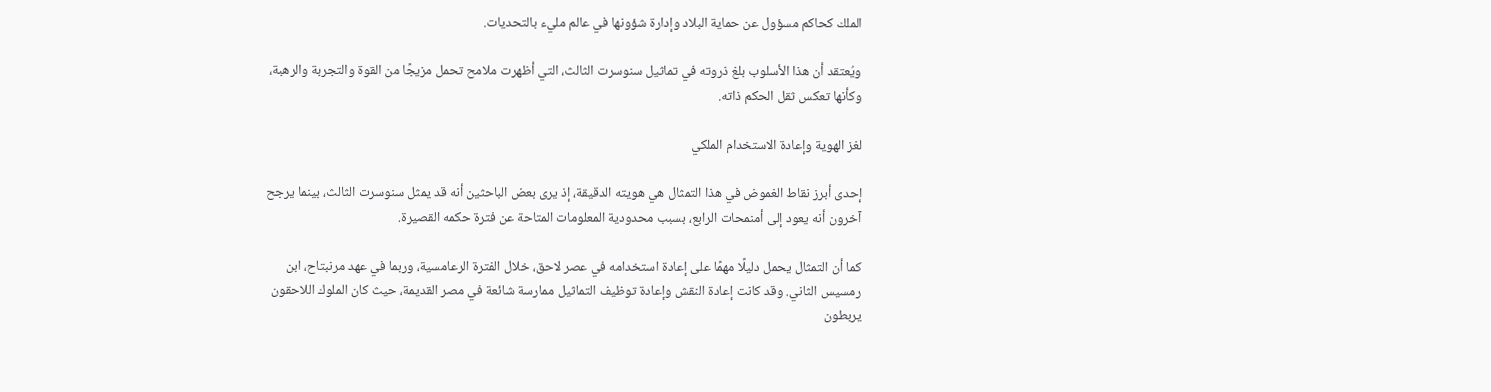الملك كحاكم مسؤول عن حماية البلاد وإدارة شؤونها في عالم مليء بالتحديات.

ويُعتقد أن هذا الأسلوب بلغ ذروته في تماثيل سنوسرت الثالث، التي أظهرت ملامح تحمل مزيجًا من القوة والتجربة والرهبة، وكأنها تعكس ثقل الحكم ذاته.

لغز الهوية وإعادة الاستخدام الملكي

إحدى أبرز نقاط الغموض في هذا التمثال هي هويته الدقيقة، إذ يرى بعض الباحثين أنه قد يمثل سنوسرت الثالث، بينما يرجح آخرون أنه يعود إلى أمنمحات الرابع، بسبب محدودية المعلومات المتاحة عن فترة حكمه القصيرة.

كما أن التمثال يحمل دليلًا مهمًا على إعادة استخدامه في عصر لاحق، خلال الفترة الرعامسية، وربما في عهد مرنبتاح، ابن رمسيس الثاني. وقد كانت إعادة النقش وإعادة توظيف التماثيل ممارسة شائعة في مصر القديمة، حيث كان الملوك اللاحقون يربطون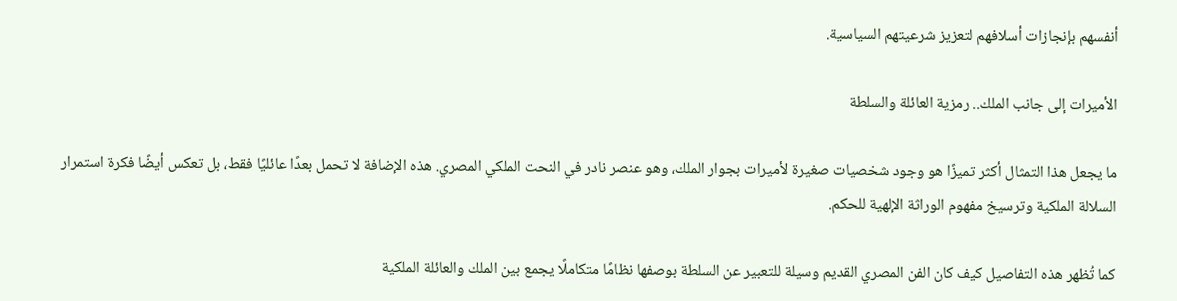أنفسهم بإنجازات أسلافهم لتعزيز شرعيتهم السياسية.

الأميرات إلى جانب الملك.. رمزية العائلة والسلطة

ما يجعل هذا التمثال أكثر تميزًا هو وجود شخصيات صغيرة لأميرات بجوار الملك، وهو عنصر نادر في النحت الملكي المصري. هذه الإضافة لا تحمل بعدًا عائليًا فقط، بل تعكس أيضًا فكرة استمرار السلالة الملكية وترسيخ مفهوم الوراثة الإلهية للحكم.

كما تُظهر هذه التفاصيل كيف كان الفن المصري القديم وسيلة للتعبير عن السلطة بوصفها نظامًا متكاملًا يجمع بين الملك والعائلة الملكية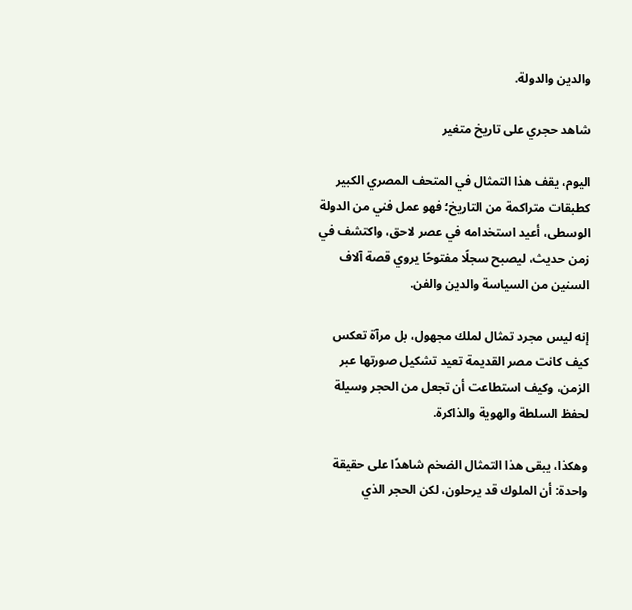والدين والدولة.

شاهد حجري على تاريخ متغير

اليوم، يقف هذا التمثال في المتحف المصري الكبير كطبقات متراكمة من التاريخ؛ فهو عمل فني من الدولة الوسطى، أعيد استخدامه في عصر لاحق، واكتشف في زمن حديث، ليصبح سجلًا مفتوحًا يروي قصة آلاف السنين من السياسة والدين والفن.

إنه ليس مجرد تمثال لملك مجهول، بل مرآة تعكس كيف كانت مصر القديمة تعيد تشكيل صورتها عبر الزمن، وكيف استطاعت أن تجعل من الحجر وسيلة لحفظ السلطة والهوية والذاكرة.

وهكذا، يبقى هذا التمثال الضخم شاهدًا على حقيقة واحدة: أن الملوك قد يرحلون، لكن الحجر الذي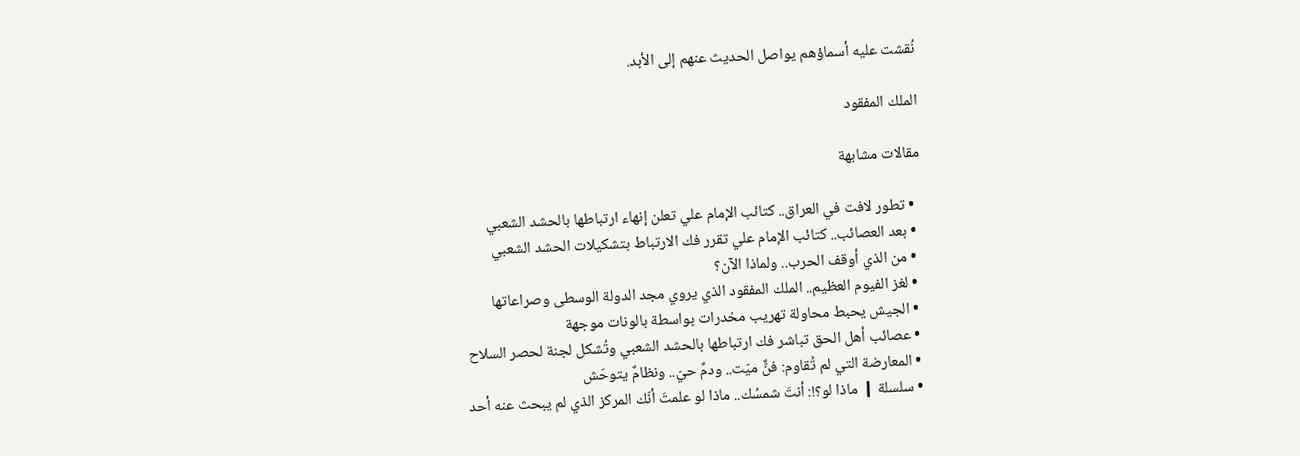نُقشت عليه أسماؤهم يواصل الحديث عنهم إلى الأبد.

الملك المفقود

مقالات مشابهة

  • تطور لافت في العراق.. كتائب الإمام علي تعلن إنهاء ارتباطها بالحشد الشعبي
  • بعد العصائب.. كتائب الإمام علي تقرر فك الارتباط بتشكيلات الحشد الشعبي
  • من الذي أوقف الحرب.. ولماذا الآن؟
  • لغز الفيوم العظيم.. الملك المفقود الذي يروي مجد الدولة الوسطى وصراعاتها
  • الجيش يحبط محاولة تهريب مخدرات بواسطة بالونات موجهة
  • عصائب أهل الحق تباشر فك ارتباطها بالحشد الشعبي وتُشكل لجنة لحصر السلاح
  • المعارضة التي لم تُقاوم: فنٌّ ميّت.. ودمٌ حيّ.. ونظامٌ يتوحّش
  • سلسلة ❙ ماذا لو؟!: أنتَ شمسُك.. ماذا لو علمتَ أنّك المركز الذي لم يبحث عنه أحد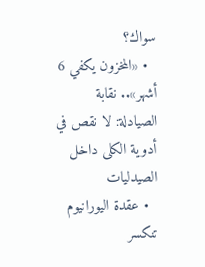سواك؟
  • «المخزون يكفي 6 أشهر».. نقابة الصيادلة: لا نقص في أدوية الكلى داخل الصيدليات
  • عقدة اليورانيوم تنكسر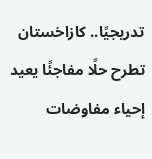تدريجيًا.. كازاخستان تطرح حلًا مفاجئًا يعيد إحياء مفاوضات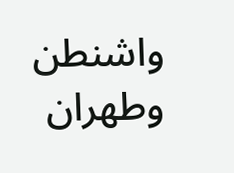واشنطن وطهران